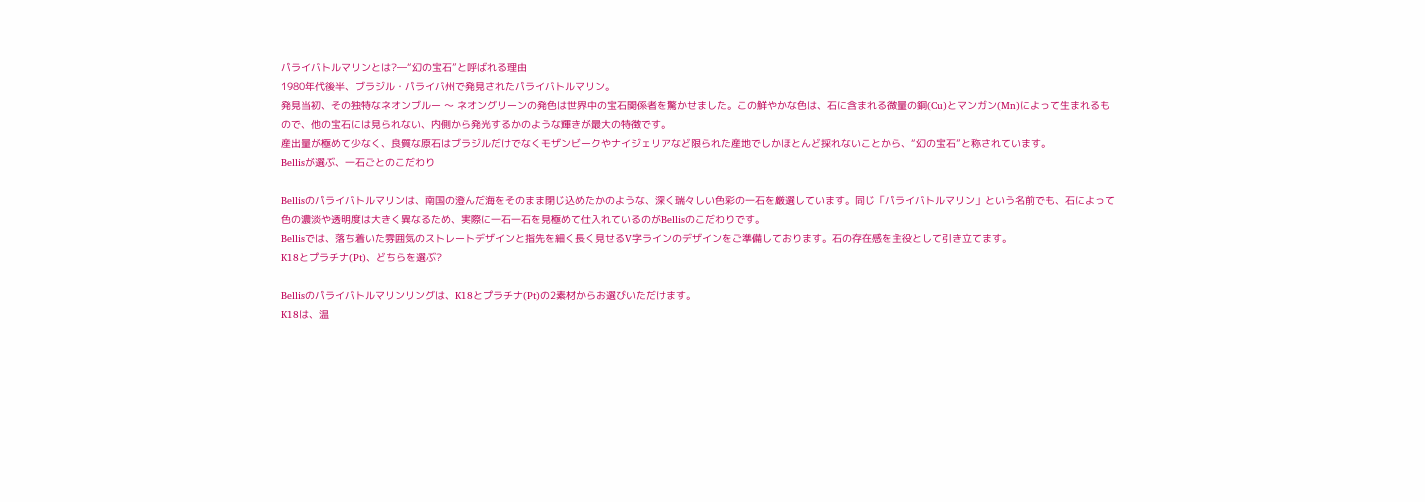パライバトルマリンとは?―“幻の宝石”と呼ばれる理由
1980年代後半、ブラジル・パライバ州で発見されたパライバトルマリン。
発見当初、その独特なネオンブルー 〜 ネオングリーンの発色は世界中の宝石関係者を驚かせました。この鮮やかな色は、石に含まれる微量の銅(Cu)とマンガン(Mn)によって生まれるもので、他の宝石には見られない、内側から発光するかのような輝きが最大の特徴です。
産出量が極めて少なく、良質な原石はブラジルだけでなくモザンビークやナイジェリアなど限られた産地でしかほとんど採れないことから、“幻の宝石”と称されています。
Bellisが選ぶ、一石ごとのこだわり

Bellisのパライバトルマリンは、南国の澄んだ海をそのまま閉じ込めたかのような、深く瑞々しい色彩の一石を厳選しています。同じ「パライバトルマリン」という名前でも、石によって色の濃淡や透明度は大きく異なるため、実際に一石一石を見極めて仕入れているのがBellisのこだわりです。
Bellisでは、落ち着いた雰囲気のストレートデザインと指先を細く長く見せるV字ラインのデザインをご準備しております。石の存在感を主役として引き立てます。
K18とプラチナ(Pt)、どちらを選ぶ?

Bellisのパライバトルマリンリングは、K18とプラチナ(Pt)の2素材からお選びいただけます。
K18は、温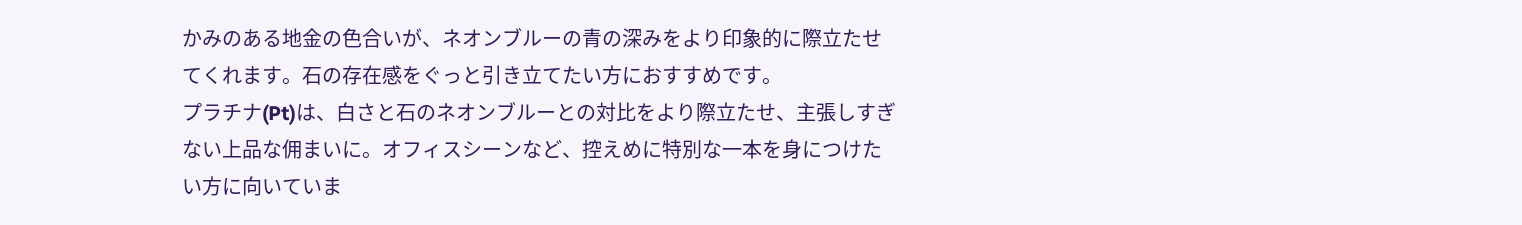かみのある地金の色合いが、ネオンブルーの青の深みをより印象的に際立たせてくれます。石の存在感をぐっと引き立てたい方におすすめです。
プラチナ(Pt)は、白さと石のネオンブルーとの対比をより際立たせ、主張しすぎない上品な佣まいに。オフィスシーンなど、控えめに特別な一本を身につけたい方に向いていま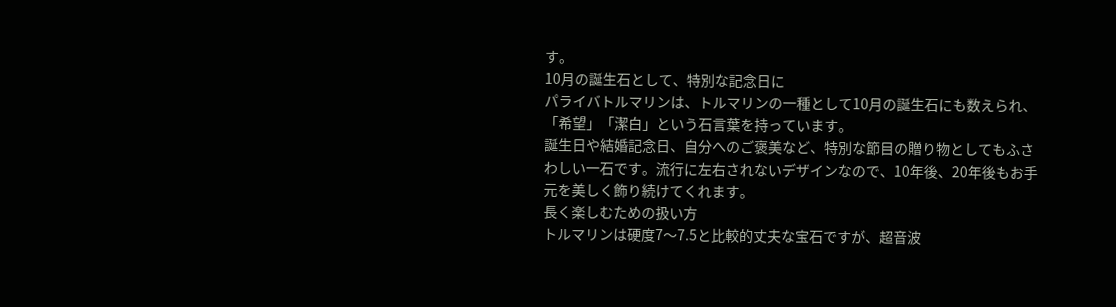す。
10月の誕生石として、特別な記念日に
パライバトルマリンは、トルマリンの一種として10月の誕生石にも数えられ、「希望」「潔白」という石言葉を持っています。
誕生日や結婚記念日、自分へのご褒美など、特別な節目の贈り物としてもふさわしい一石です。流行に左右されないデザインなので、10年後、20年後もお手元を美しく飾り続けてくれます。
長く楽しむための扱い方
トルマリンは硬度7〜7.5と比較的丈夫な宝石ですが、超音波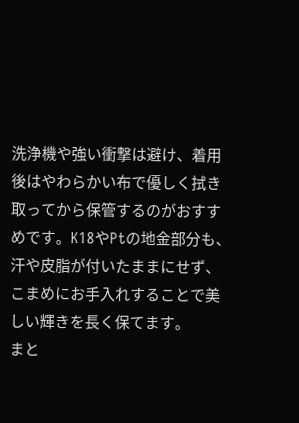洗浄機や強い衝撃は避け、着用後はやわらかい布で優しく拭き取ってから保管するのがおすすめです。K18やPtの地金部分も、汗や皮脂が付いたままにせず、こまめにお手入れすることで美しい輝きを長く保てます。
まと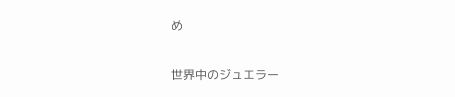め

世界中のジュエラー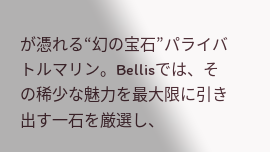が憑れる“幻の宝石”パライバトルマリン。Bellisでは、その稀少な魅力を最大限に引き出す一石を厳選し、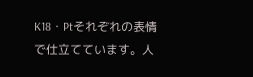K18・Ptそれぞれの表情で仕立てています。人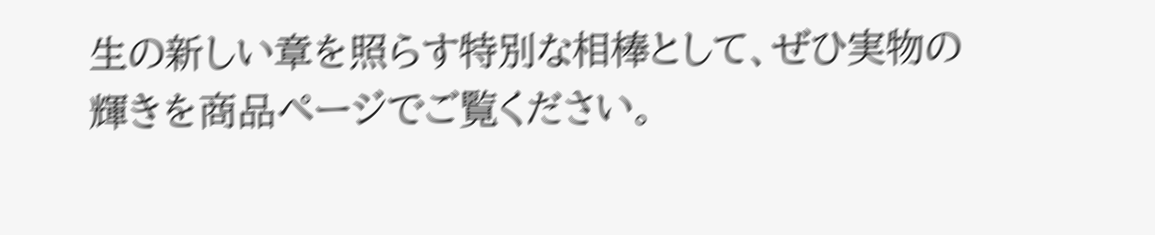生の新しい章を照らす特別な相棒として、ぜひ実物の輝きを商品ページでご覧ください。